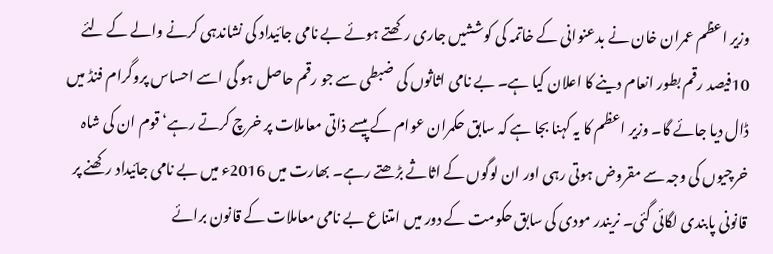وزیر اعظم عمران خان نے بدعنوانی کے خاتمہ کی کوششیں جاری رکھتے ہوئے بے نامی جائیداد کی نشاندہی کرنے والے کے لئے 10فیصد رقم بطور انعام دینے کا اعلان کیا ہے۔ بے نامی اثاثوں کی ضبطی سے جو رقم حاصل ہو گی اسے احساس پروگرام فنڈ میں ڈال دیا جائے گا۔ وزیر اعظم کا یہ کہنا بجا ہے کہ سابق حکمران عوام کے پیسے ذاتی معاملات پر خرچ کرتے رہے‘ قوم ان کی شاہ خرچیوں کی وجہ سے مقروض ہوتی رہی اور ان لوگوں کے اثاثے بڑھتے رہے۔ بھارت میں 2016ء میں بے نامی جائیداد رکھنے پر قانونی پابندی لگائی گئی۔ نریندر مودی کی سابق حکومت کے دور میں امتناع بے نامی معاملات کے قانون برائے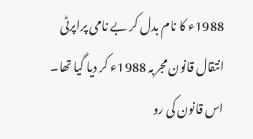1988ء کا نام بدل کر بے نامی پراپرٹی انتقال قانون مجربہ 1988ء کر دیا گیا تھا۔ اس قانون کی رو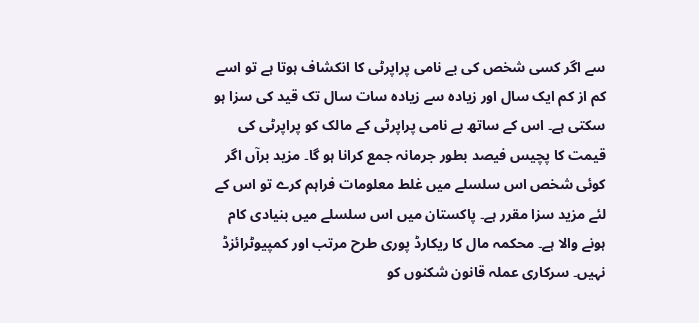سے اگر کسی شخص کی بے نامی پراپرٹی کا انکشاف ہوتا ہے تو اسے کم از کم ایک سال اور زیادہ سے زیادہ سات سال تک قید کی سزا ہو سکتی ہے۔ اس کے ساتھ بے نامی پراپرٹی کے مالک کو پراپرٹی کی قیمت کا پچیس فیصد بطور جرمانہ جمع کرانا ہو گا۔ مزید برآں اگر کوئی شخص اس سلسلے میں غلط معلومات فراہم کرے تو اس کے لئے مزید سزا مقرر ہے۔ پاکستان میں اس سلسلے میں بنیادی کام ہونے والا ہے۔ محکمہ مال کا ریکارڈ پوری طرح مرتب اور کمپیوٹرائزڈ نہیں۔ سرکاری عملہ قانون شکنوں کو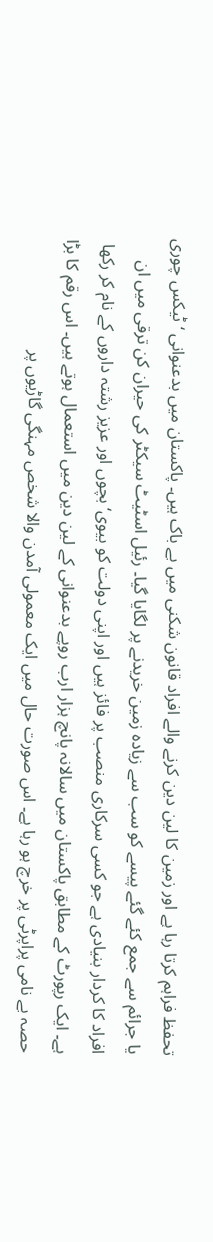تحفظ فراہم کرتا رہا ہے اور زمین کا لین دین کرنے والے افراد قانون شکنی میں بے باک ہیں۔ پاکستان میں بدعنوانی ‘ ٹیکس چوری یا جرائم سے جمع کئے گئے پیسے کو سب سے زیادہ زمین خریدنے پر لگایا گیا۔ رئیل اسٹیٹ سیکٹر کی حیران کن ترقی میں ان افراد کا کردار بنیادی ہے جو کسی سرکاری منصب پر فائز ہیں اور اپنی دولت کو بیوی‘ بچوں اور عزیز رشتہ داروں کے نام کر رکھا ہے۔ ایک رپورٹ کے مطابق پاکستان میں سالانہ پانچ ہزار ارب روپے بدعنوانی کے لین دین میں استعمال ہوتے ہیں۔ اس رقم کا بڑا حصہ بے نامی پراپرٹی پر خرچ ہو رہا ہے۔ اس صورت حال میں ایک معمولی آمدن والا شخص مہنگی گاڑیوں پر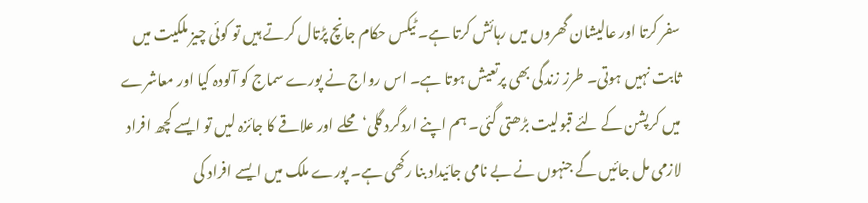سفر کرتا اور عالیشان گھروں میں رہائش کرتا ہے۔ ٹیکس حکام جانچ پڑتال کرتے ہیں تو کوئی چیز ملکیت میں ثابت نہیں ہوتی۔ طرز زندگی بھی پرتعیش ہوتا ہے۔ اس رواج نے پورے سماج کو آلودہ کیا اور معاشرے میں کرپشن کے لئے قبولیت بڑھتی گئی۔ ہم اپنے اردگرد گلی‘ محلے اور علاقے کا جائزہ لیں تو ایسے کچھ افراد لازمی مل جائیں گے جنہوں نے بے نامی جائیداد بنا رکھی ہے۔ پورے ملک میں ایسے افراد کی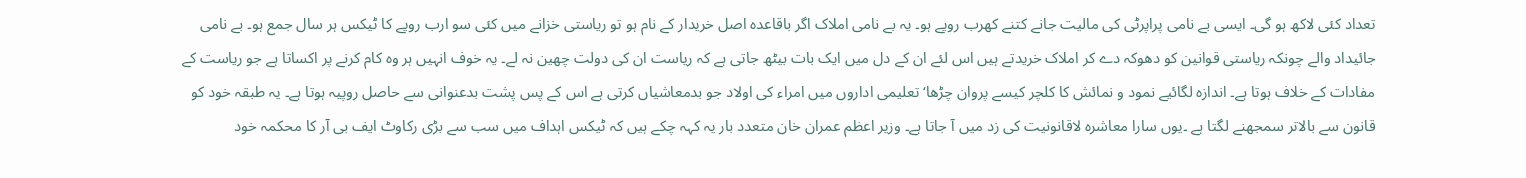تعداد کئی لاکھ ہو گی۔ ایسی بے نامی پراپرٹی کی مالیت جانے کتنے کھرب روپے ہو۔ یہ بے نامی املاک اگر باقاعدہ اصل خریدار کے نام ہو تو ریاستی خزانے میں کئی سو ارب روپے کا ٹیکس ہر سال جمع ہو۔ بے نامی جائیداد والے چونکہ ریاستی قوانین کو دھوکہ دے کر املاک خریدتے ہیں اس لئے ان کے دل میں ایک بات بیٹھ جاتی ہے کہ ریاست ان کی دولت چھین نہ لے۔ یہ خوف انہیں ہر وہ کام کرنے پر اکساتا ہے جو ریاست کے مفادات کے خلاف ہوتا ہے۔ اندازہ لگائیے نمود و نمائش کا کلچر کیسے پروان چڑھا‘ تعلیمی اداروں میں امراء کی اولاد جو بدمعاشیاں کرتی ہے اس کے پس پشت بدعنوانی سے حاصل روپیہ ہوتا ہے۔ یہ طبقہ خود کو قانون سے بالاتر سمجھنے لگتا ہے ۔یوں سارا معاشرہ لاقانونیت کی زد میں آ جاتا ہے۔ وزیر اعظم عمران خان متعدد بار یہ کہہ چکے ہیں کہ ٹیکس اہداف میں سب سے بڑی رکاوٹ ایف بی آر کا محکمہ خود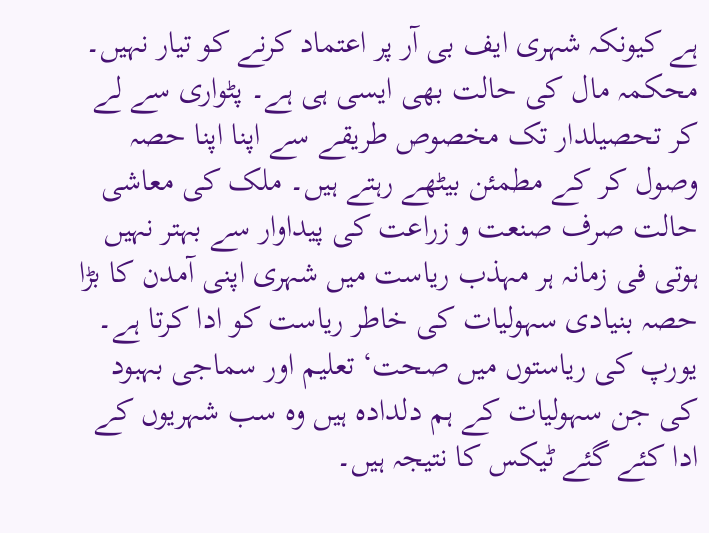ہے کیونکہ شہری ایف بی آر پر اعتماد کرنے کو تیار نہیں۔ محکمہ مال کی حالت بھی ایسی ہی ہے۔ پٹواری سے لے کر تحصیلدار تک مخصوص طریقے سے اپنا اپنا حصہ وصول کر کے مطمئن بیٹھے رہتے ہیں۔ ملک کی معاشی حالت صرف صنعت و زراعت کی پیداوار سے بہتر نہیں ہوتی فی زمانہ ہر مہذب ریاست میں شہری اپنی آمدن کا بڑا حصہ بنیادی سہولیات کی خاطر ریاست کو ادا کرتا ہے۔ یورپ کی ریاستوں میں صحت‘ تعلیم اور سماجی بہبود کی جن سہولیات کے ہم دلدادہ ہیں وہ سب شہریوں کے ادا کئے گئے ٹیکس کا نتیجہ ہیں۔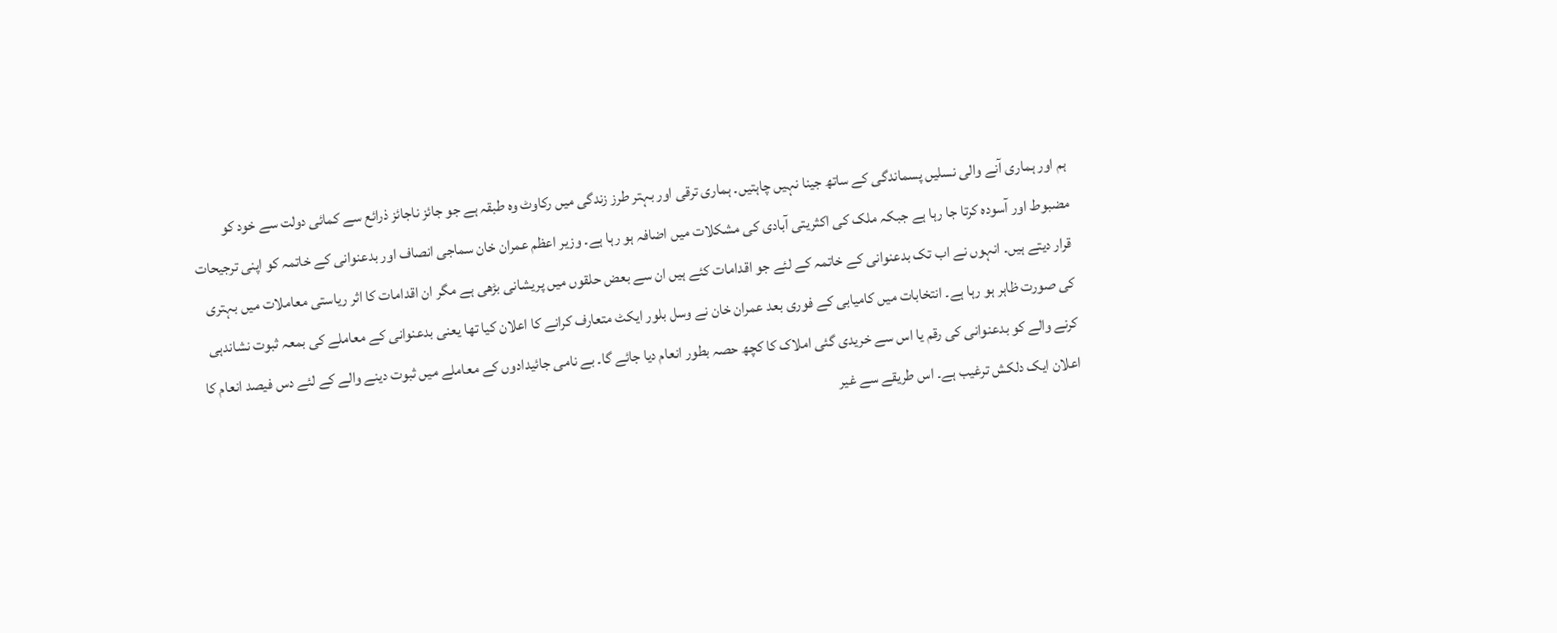ہم اور ہماری آنے والی نسلیں پسماندگی کے ساتھ جینا نہیں چاہتیں۔ ہماری ترقی اور بہتر طرز زندگی میں رکاوٹ وہ طبقہ ہے جو جائز ناجائز ذرائع سے کمائی دولت سے خود کو مضبوط اور آسودہ کرتا جا رہا ہے جبکہ ملک کی اکثریتی آبادی کی مشکلات میں اضافہ ہو رہا ہے۔ وزیر اعظم عمران خان سماجی انصاف اور بدعنوانی کے خاتمہ کو اپنی ترجیحات قرار دیتے ہیں۔ انہوں نے اب تک بدعنوانی کے خاتمہ کے لئے جو اقدامات کئے ہیں ان سے بعض حلقوں میں پریشانی بڑھی ہے مگر ان اقدامات کا اثر ریاستی معاملات میں بہتری کی صورت ظاہر ہو رہا ہے۔ انتخابات میں کامیابی کے فوری بعد عمران خان نے وسل بلور ایکٹ متعارف کرانے کا اعلان کیا تھا یعنی بدعنوانی کے معاملے کی بمعہ ثبوت نشاندہی کرنے والے کو بدعنوانی کی رقم یا اس سے خریدی گئی املاک کا کچھ حصہ بطور انعام دیا جائے گا۔ بے نامی جائیدادوں کے معاملے میں ثبوت دینے والے کے لئے دس فیصد انعام کا اعلان ایک دلکش ترغیب ہے۔ اس طریقے سے غیر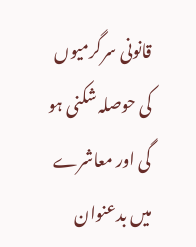قانونی سرگرمیوں کی حوصلہ شکنی ہو گی اور معاشرے میں بدعنوان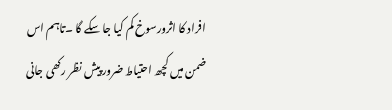افراد کا اثرورسوخ کم کیا جا سکے گا ۔تاہم اس ضمن میں کچھ احتیاط ضرور پیش نظر رکھی جانی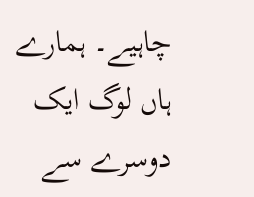چاہیے۔ ہمارے ہاں لوگ ایک دوسرے سے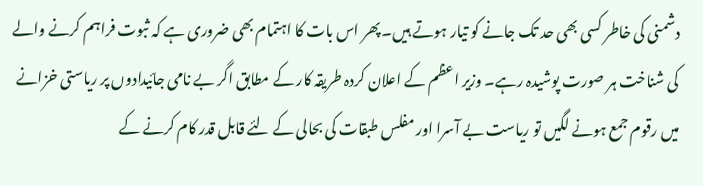دشمنی کی خاطر کسی بھی حد تک جانے کو تیار ہوتے ہیں۔ پھر اس بات کا اہتمام بھی ضروری ہے کہ ثبوت فراہم کرنے والے کی شناخت ہر صورت پوشیدہ رہے۔ وزیر اعظم کے اعلان کردہ طریقہ کار کے مطابق اگر بے نامی جائیدادوں پر ریاستی خزانے میں رقوم جمع ہونے لگیں تو ریاست بے آسرا اور مفلس طبقات کی بحالی کے لئے قابل قدر کام کرنے کے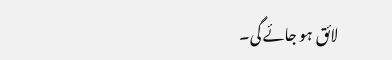لائق ہو جائے گی۔